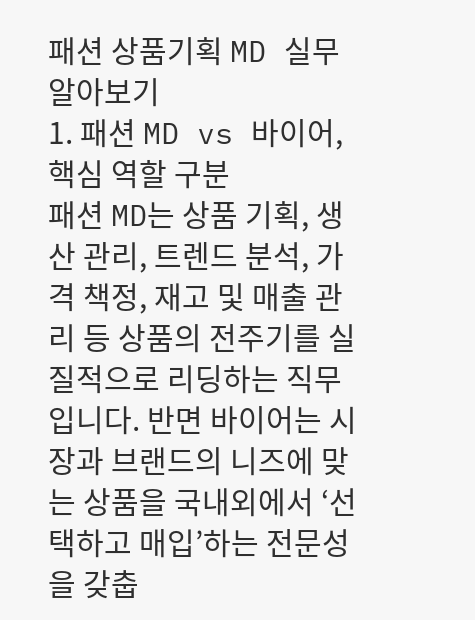패션 상품기획 MD 실무 알아보기
1. 패션 MD vs 바이어, 핵심 역할 구분
패션 MD는 상품 기획, 생산 관리, 트렌드 분석, 가격 책정, 재고 및 매출 관리 등 상품의 전주기를 실질적으로 리딩하는 직무입니다. 반면 바이어는 시장과 브랜드의 니즈에 맞는 상품을 국내외에서 ‘선택하고 매입’하는 전문성을 갖춥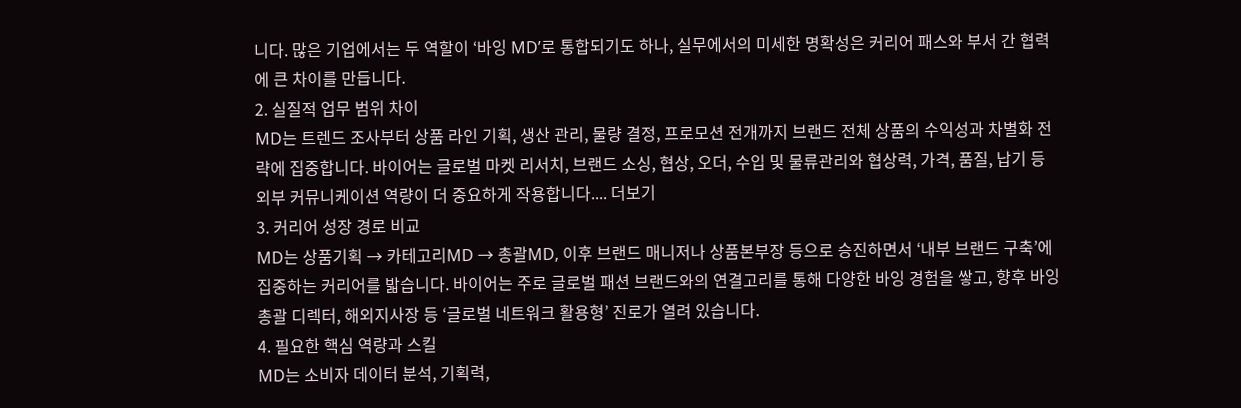니다. 많은 기업에서는 두 역할이 ‘바잉 MD’로 통합되기도 하나, 실무에서의 미세한 명확성은 커리어 패스와 부서 간 협력에 큰 차이를 만듭니다.
2. 실질적 업무 범위 차이
MD는 트렌드 조사부터 상품 라인 기획, 생산 관리, 물량 결정, 프로모션 전개까지 브랜드 전체 상품의 수익성과 차별화 전략에 집중합니다. 바이어는 글로벌 마켓 리서치, 브랜드 소싱, 협상, 오더, 수입 및 물류관리와 협상력, 가격, 품질, 납기 등 외부 커뮤니케이션 역량이 더 중요하게 작용합니다.... 더보기
3. 커리어 성장 경로 비교
MD는 상품기획 → 카테고리MD → 총괄MD, 이후 브랜드 매니저나 상품본부장 등으로 승진하면서 ‘내부 브랜드 구축’에 집중하는 커리어를 밟습니다. 바이어는 주로 글로벌 패션 브랜드와의 연결고리를 통해 다양한 바잉 경험을 쌓고, 향후 바잉 총괄 디렉터, 해외지사장 등 ‘글로벌 네트워크 활용형’ 진로가 열려 있습니다.
4. 필요한 핵심 역량과 스킬
MD는 소비자 데이터 분석, 기획력,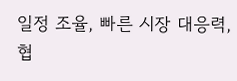일정 조율, 빠른 시장 대응력, 협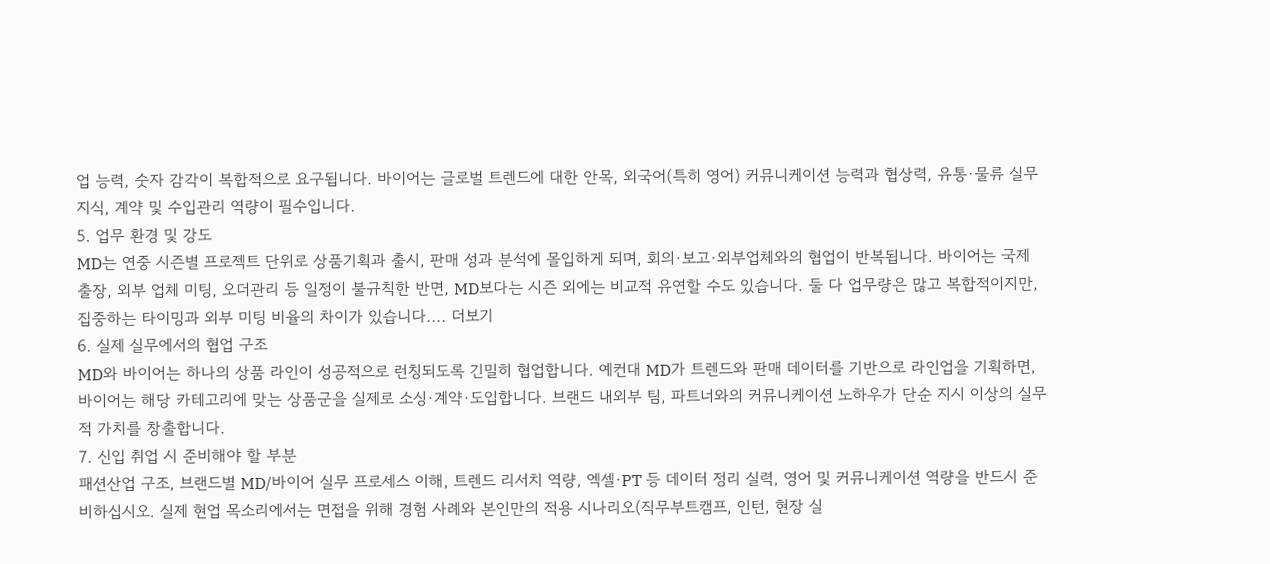업 능력, 숫자 감각이 복합적으로 요구됩니다. 바이어는 글로벌 트렌드에 대한 안목, 외국어(특히 영어) 커뮤니케이션 능력과 협상력, 유통·물류 실무지식, 계약 및 수입관리 역량이 필수입니다.
5. 업무 환경 및 강도
MD는 연중 시즌별 프로젝트 단위로 상품기획과 출시, 판매 성과 분석에 몰입하게 되며, 회의·보고·외부업체와의 협업이 반복됩니다. 바이어는 국제 출장, 외부 업체 미팅, 오더관리 등 일정이 불규칙한 반면, MD보다는 시즌 외에는 비교적 유연할 수도 있습니다. 둘 다 업무량은 많고 복합적이지만, 집중하는 타이밍과 외부 미팅 비율의 차이가 있습니다.... 더보기
6. 실제 실무에서의 협업 구조
MD와 바이어는 하나의 상품 라인이 성공적으로 런칭되도록 긴밀히 협업합니다. 예컨대 MD가 트렌드와 판매 데이터를 기반으로 라인업을 기획하면, 바이어는 해당 카테고리에 맞는 상품군을 실제로 소싱·계약·도입합니다. 브랜드 내외부 팀, 파트너와의 커뮤니케이션 노하우가 단순 지시 이상의 실무적 가치를 창출합니다.
7. 신입 취업 시 준비해야 할 부분
패션산업 구조, 브랜드별 MD/바이어 실무 프로세스 이해, 트렌드 리서치 역량, 엑셀·PT 등 데이터 정리 실력, 영어 및 커뮤니케이션 역량을 반드시 준비하십시오. 실제 현업 목소리에서는 면접을 위해 경험 사례와 본인만의 적용 시나리오(직무부트캠프, 인턴, 현장 실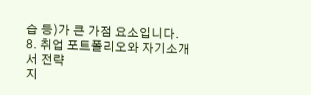습 등)가 큰 가점 요소입니다.
8. 취업 포트폴리오와 자기소개서 전략
지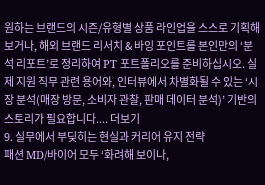원하는 브랜드의 시즌/유형별 상품 라인업을 스스로 기획해보거나, 해외 브랜드 리서치 & 바잉 포인트를 본인만의 ‘분석 리포트’로 정리하여 PT 포트폴리오를 준비하십시오. 실제 지원 직무 관련 용어와, 인터뷰에서 차별화될 수 있는 ‘시장 분석(매장 방문, 소비자 관찰, 판매 데이터 분석)’ 기반의 스토리가 필요합니다.... 더보기
9. 실무에서 부딪히는 현실과 커리어 유지 전략
패션 MD/바이어 모두 ‘화려해 보이나,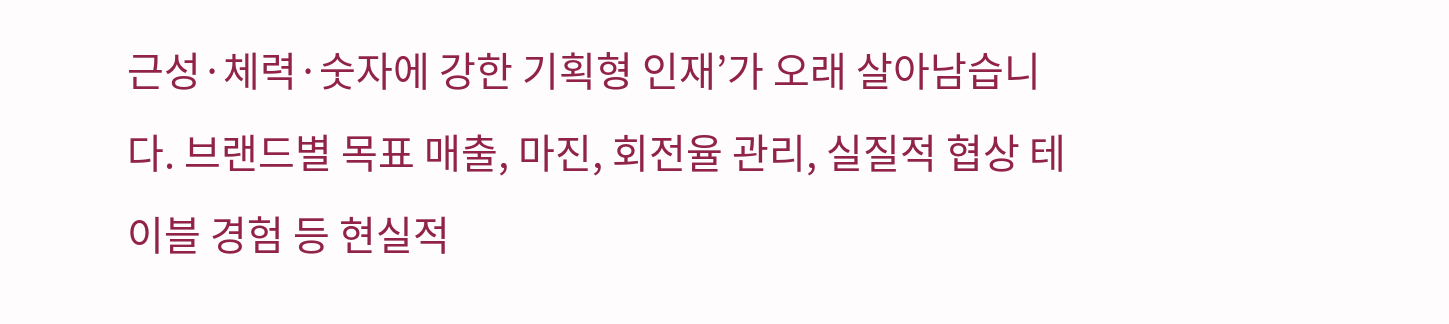근성·체력·숫자에 강한 기획형 인재’가 오래 살아남습니다. 브랜드별 목표 매출, 마진, 회전율 관리, 실질적 협상 테이블 경험 등 현실적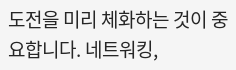도전을 미리 체화하는 것이 중요합니다. 네트워킹,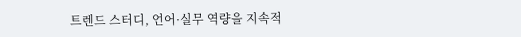트렌드 스터디, 언어·실무 역량을 지속적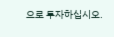으로 투자하십시오.